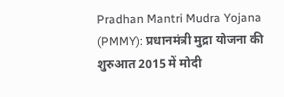Pradhan Mantri Mudra Yojana (PMMY): प्रधानमंत्री मुद्रा योजना की शुरुआत 2015 में मोदी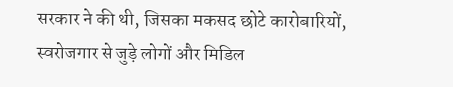सरकार ने की थी, जिसका मकसद छोटे कारोबारियों, स्वरोजगार से जुड़े लोगों और मिडिल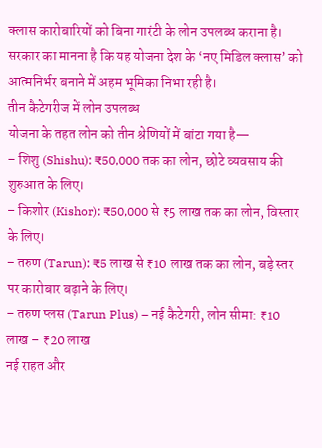क्लास कारोबारियों को बिना गारंटी के लोन उपलब्ध कराना है। सरकार का मानना है कि यह योजना देश के ‘नए मिडिल क्लास’ को आत्मनिर्भर बनाने में अहम भूमिका निभा रही है।
तीन कैटेगरीज में लोन उपलब्ध
योजना के तहत लोन को तीन श्रेणियों में बांटा गया है—
– शिशु (Shishu): ₹50,000 तक का लोन, छोटे व्यवसाय की शुरुआत के लिए।
– किशोर (Kishor): ₹50,000 से ₹5 लाख तक का लोन, विस्तार के लिए।
– तरुण (Tarun): ₹5 लाख से ₹10 लाख तक का लोन, बड़े स्तर पर कारोबार बढ़ाने के लिए।
– तरुण प्लस (Tarun Plus) – नई कैटेगरी, लोन सीमा: ₹10 लाख – ₹20 लाख
नई राहत और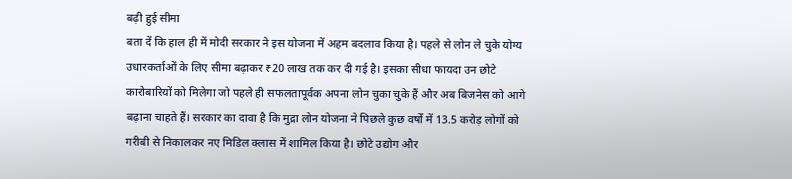बढ़ी हुई सीमा
बता दें कि हाल ही में मोदी सरकार ने इस योजना में अहम बदलाव किया है। पहले से लोन ले चुके योग्य उधारकर्ताओं के लिए सीमा बढ़ाकर ₹20 लाख तक कर दी गई है। इसका सीधा फायदा उन छोटे कारोबारियों को मिलेगा जो पहले ही सफलतापूर्वक अपना लोन चुका चुके हैं और अब बिजनेस को आगे बढ़ाना चाहते हैं। सरकार का दावा है कि मुद्रा लोन योजना ने पिछले कुछ वर्षों में 13.5 करोड़ लोगों को गरीबी से निकालकर नए मिडिल क्लास में शामिल किया है। छोटे उद्योग और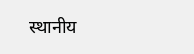स्थानीय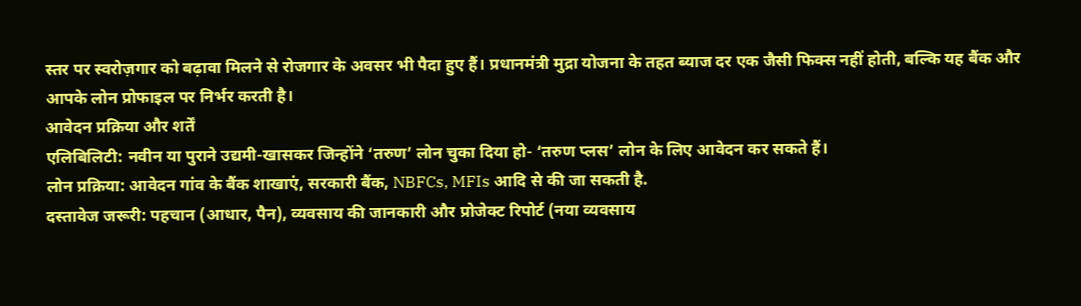स्तर पर स्वरोज़गार को बढ़ावा मिलने से रोजगार के अवसर भी पैदा हुए हैं। प्रधानमंत्री मुद्रा योजना के तहत ब्याज दर एक जैसी फिक्स नहीं होती, बल्कि यह बैंक और आपके लोन प्रोफाइल पर निर्भर करती है।
आवेदन प्रक्रिया और शर्तें
एलिबिलिटी: नवीन या पुराने उद्यमी-खासकर जिन्होंने ‘तरुण’ लोन चुका दिया हो- ‘तरुण प्लस’ लोन के लिए आवेदन कर सकते हैं।
लोन प्रक्रिया: आवेदन गांव के बैंक शाखाएं, सरकारी बैंक, NBFCs, MFIs आदि से की जा सकती है.
दस्तावेज जरूरी: पहचान (आधार, पैन), व्यवसाय की जानकारी और प्रोजेक्ट रिपोर्ट (नया व्यवसाय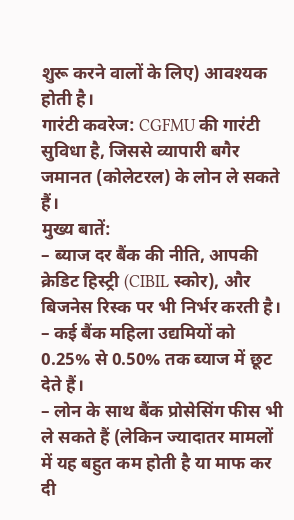शुरू करने वालों के लिए) आवश्यक होती है।
गारंटी कवरेज: CGFMU की गारंटी सुविधा है, जिससे व्यापारी बगैर जमानत (कोलेटरल) के लोन ले सकते हैं।
मुख्य बातें:
– ब्याज दर बैंक की नीति, आपकी क्रेडिट हिस्ट्री (CIBIL स्कोर), और बिजनेस रिस्क पर भी निर्भर करती है।
– कई बैंक महिला उद्यमियों को 0.25% से 0.50% तक ब्याज में छूट देते हैं।
– लोन के साथ बैंक प्रोसेसिंग फीस भी ले सकते हैं (लेकिन ज्यादातर मामलों में यह बहुत कम होती है या माफ कर दी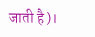जाती है)।